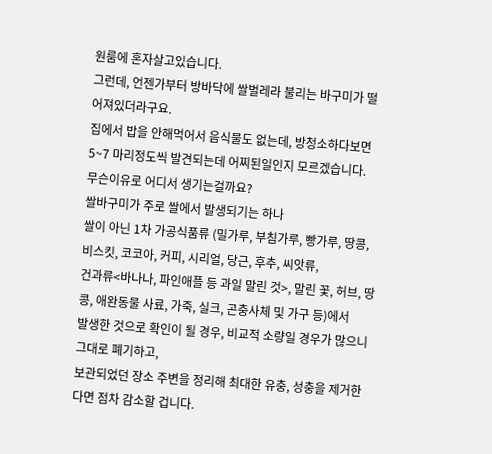원룸에 혼자살고있습니다.
그런데, 언젠가부터 방바닥에 쌀벌레라 불리는 바구미가 떨어져있더라구요.
집에서 밥을 안해먹어서 음식물도 없는데, 방청소하다보면 5~7 마리정도씩 발견되는데 어찌된일인지 모르겠습니다.
무슨이유로 어디서 생기는걸까요?
쌀바구미가 주로 쌀에서 발생되기는 하나
쌀이 아닌 1차 가공식품류 (밀가루, 부침가루, 빵가루, 땅콩, 비스킷, 코코아, 커피, 시리얼, 당근, 후추, 씨앗류,
건과류<바나나, 파인애플 등 과일 말린 것>, 말린 꽃, 허브, 땅콩, 애완동물 사료, 가죽, 실크, 곤충사체 및 가구 등)에서
발생한 것으로 확인이 될 경우, 비교적 소량일 경우가 많으니 그대로 폐기하고,
보관되었던 장소 주변을 정리해 최대한 유충, 성충을 제거한다면 점차 감소할 겁니다.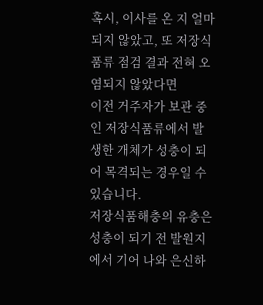혹시, 이사를 온 지 얼마 되지 않았고, 또 저장식품류 점검 결과 전혀 오염되지 않았다면
이전 거주자가 보관 중인 저장식품류에서 발생한 개체가 성충이 되어 목격되는 경우일 수 있습니다.
저장식품해충의 유충은 성충이 되기 전 발원지에서 기어 나와 은신하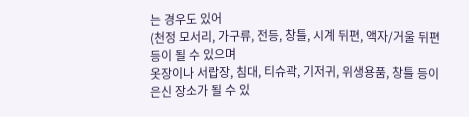는 경우도 있어
(천정 모서리, 가구류, 전등, 창틀, 시계 뒤편, 액자/거울 뒤편 등이 될 수 있으며
옷장이나 서랍장, 침대, 티슈곽, 기저귀, 위생용품, 창틀 등이 은신 장소가 될 수 있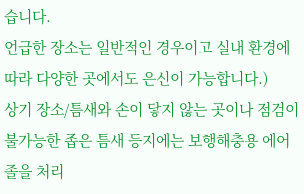습니다.
언급한 장소는 일반적인 경우이고 실내 환경에 따라 다양한 곳에서도 은신이 가능합니다.)
상기 장소/틈새와 손이 닿지 않는 곳이나 점검이 불가능한 좁은 틈새 등지에는 보행해충용 에어졸을 처리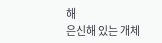해
은신해 있는 개체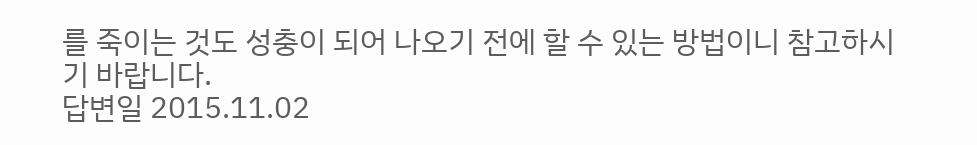를 죽이는 것도 성충이 되어 나오기 전에 할 수 있는 방법이니 참고하시기 바랍니다.
답변일 2015.11.02